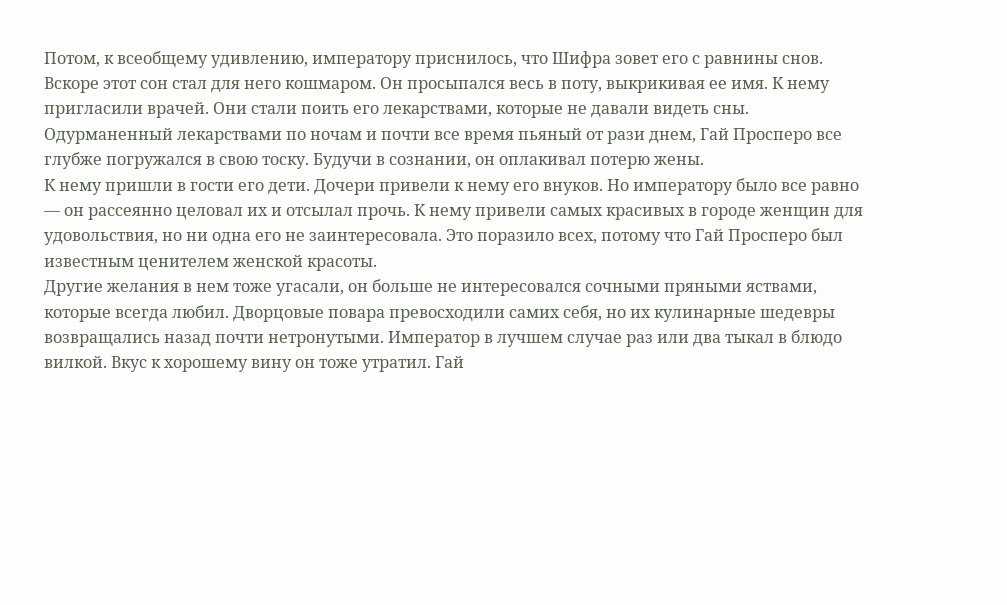Потом, к всеобщему удивлению, императору приснилось, что Шифра зовет его с равнины снов. Вскоре этот сон стал для него кошмаром. Он просыпался весь в поту, выкрикивая ее имя. К нему пригласили врачей. Они стали поить его лекарствами, которые не давали видеть сны. Одурманенный лекарствами по ночам и почти все время пьяный от рази днем, Гай Просперо все глубже погружался в свою тоску. Будучи в сознании, он оплакивал потерю жены.
К нему пришли в гости его дети. Дочери привели к нему его внуков. Но императору было все равно — он рассеянно целовал их и отсылал прочь. К нему привели самых красивых в городе женщин для удовольствия, но ни одна его не заинтересовала. Это поразило всех, потому что Гай Просперо был известным ценителем женской красоты.
Другие желания в нем тоже угасали, он больше не интересовался сочными пряными яствами, которые всегда любил. Дворцовые повара превосходили самих себя, но их кулинарные шедевры возвращались назад почти нетронутыми. Император в лучшем случае раз или два тыкал в блюдо вилкой. Вкус к хорошему вину он тоже утратил. Гай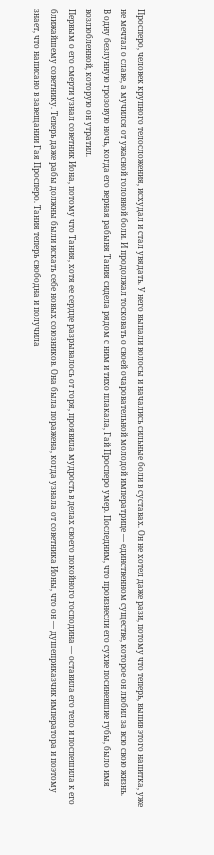Просперо, человек крупного телосложения, исхудал и стал увядать. У него выпали волосы и начались сильные боли в суставах. Он не хотел даже рази, потому что теперь, выпив этого напитка, уже не мечтал о славе, а мучился от ужасной головной боли. И продолжал тосковать о своей очаровательной молодой императрице — единственном существе, которое он любил за всю свою жизнь.
В одну безлунную грозовую ночь, когда его верная рабыня Тания сидела рядом с ним и тихо плакала, Гай Просперо умер. Последним, что произнесли его сухие посиневшие губы, было имя возлюбленной, которую он утратил.
Первым о его смерти узнал советник Иона, потому что Тания, хотя ее сердце разрывалось от горя, проявила мудрость в делах своего покойного господина — оставила его тело и поспешила к его ближайшему советнику. Теперь даже рабы должны были искать себе новых союзников. Она была поражена, когда узнала от советника Ионы, что он — душеприказчик императора и поэтому знает, что написано в завещании Гая Просперо. Тания теперь свободна и получила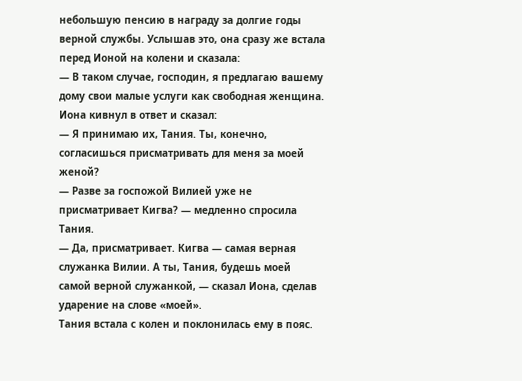небольшую пенсию в награду за долгие годы верной службы. Услышав это, она сразу же встала перед Ионой на колени и сказала:
— В таком случае, господин, я предлагаю вашему дому свои малые услуги как свободная женщина.
Иона кивнул в ответ и сказал:
— Я принимаю их, Тания. Ты, конечно, согласишься присматривать для меня за моей женой?
— Разве за госпожой Вилией уже не присматривает Кигва? — медленно спросила Тания.
— Да, присматривает. Кигва — самая верная служанка Вилии. А ты, Тания, будешь моей самой верной служанкой, — сказал Иона, сделав ударение на слове «моей».
Тания встала с колен и поклонилась ему в пояс.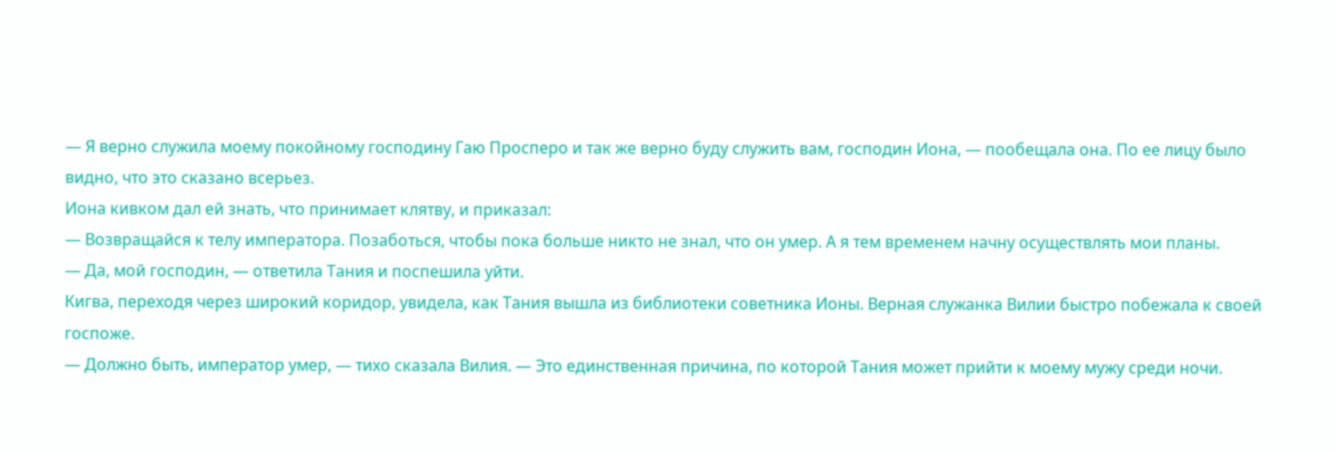— Я верно служила моему покойному господину Гаю Просперо и так же верно буду служить вам, господин Иона, — пообещала она. По ее лицу было видно, что это сказано всерьез.
Иона кивком дал ей знать, что принимает клятву, и приказал:
— Возвращайся к телу императора. Позаботься, чтобы пока больше никто не знал, что он умер. А я тем временем начну осуществлять мои планы.
— Да, мой господин, — ответила Тания и поспешила уйти.
Кигва, переходя через широкий коридор, увидела, как Тания вышла из библиотеки советника Ионы. Верная служанка Вилии быстро побежала к своей госпоже.
— Должно быть, император умер, — тихо сказала Вилия. — Это единственная причина, по которой Тания может прийти к моему мужу среди ночи.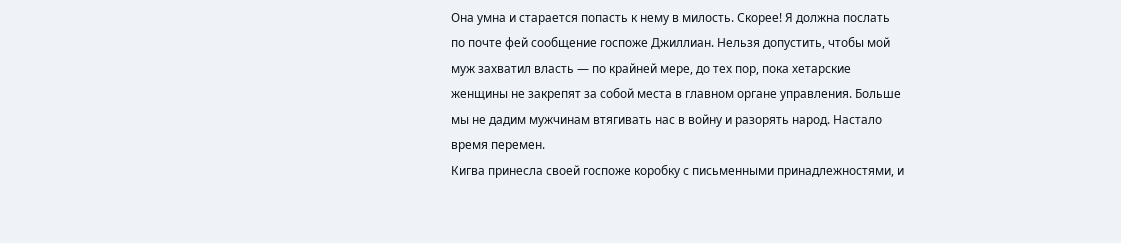Она умна и старается попасть к нему в милость. Скорее! Я должна послать по почте фей сообщение госпоже Джиллиан. Нельзя допустить, чтобы мой муж захватил власть — по крайней мере, до тех пор, пока хетарские женщины не закрепят за собой места в главном органе управления. Больше мы не дадим мужчинам втягивать нас в войну и разорять народ. Настало время перемен.
Кигва принесла своей госпоже коробку с письменными принадлежностями, и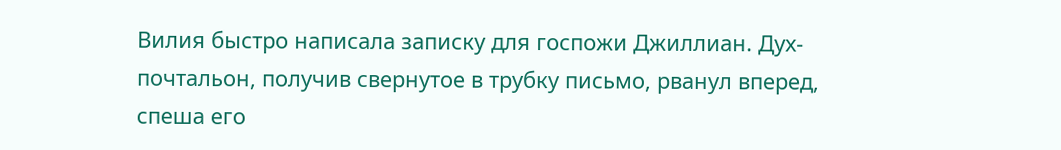Вилия быстро написала записку для госпожи Джиллиан. Дух-почтальон, получив свернутое в трубку письмо, рванул вперед, спеша его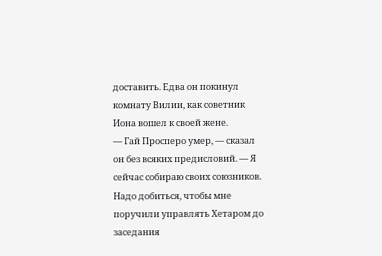доставить. Едва он покинул комнату Вилии, как советник Иона вошел к своей жене.
— Гай Просперо умер, — сказал он без всяких предисловий. — Я сейчас собираю своих союзников. Надо добиться, чтобы мне поручили управлять Хетаром до заседания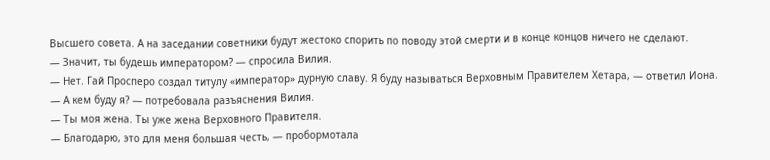Высшего совета. А на заседании советники будут жестоко спорить по поводу этой смерти и в конце концов ничего не сделают.
— Значит, ты будешь императором? — спросила Вилия.
— Нет. Гай Просперо создал титулу «император» дурную славу. Я буду называться Верховным Правителем Хетара, — ответил Иона.
— А кем буду я? — потребовала разъяснения Вилия.
— Ты моя жена. Ты уже жена Верховного Правителя.
— Благодарю, это для меня большая честь, — пробормотала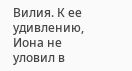Вилия. К ее удивлению, Иона не уловил в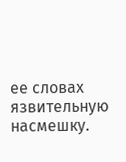ее словах язвительную насмешку.